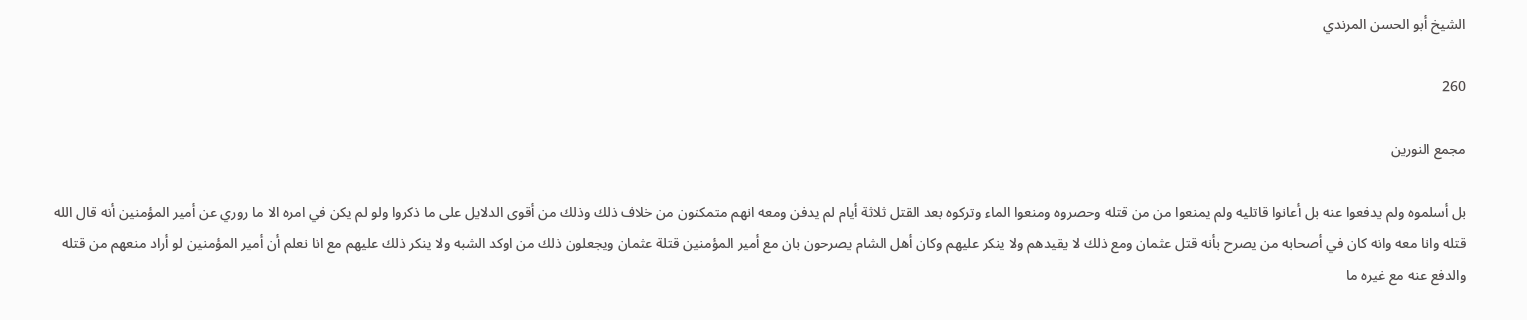الشيخ أبو الحسن المرندي

260

مجمع النورين

بل أسلموه ولم يدفعوا عنه بل أعانوا قاتليه ولم يمنعوا من من قتله وحصروه ومنعوا الماء وتركوه بعد القتل ثلاثة أيام لم يدفن ومعه انهم متمكنون من خلاف ذلك وذلك من أقوى الدلايل على ما ذكروا ولو لم يكن في امره الا ما روري عن أمير المؤمنين أنه قال الله قتله وانا معه وانه كان في أصحابه من يصرح بأنه قتل عثمان ومع ذلك لا يقيدهم ولا ينكر عليهم وكان أهل الشام يصرحون بان مع أمير المؤمنين قتلة عثمان ويجعلون ذلك من اوكد الشبه ولا ينكر ذلك عليهم مع انا نعلم أن أمير المؤمنين لو أراد منعهم من قتله والدفع عنه مع غيره ما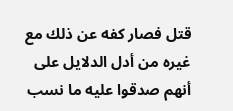قتل فصار كفه عن ذلك مع غيره من أدل الدلايل على أنهم صدقوا عليه ما نسب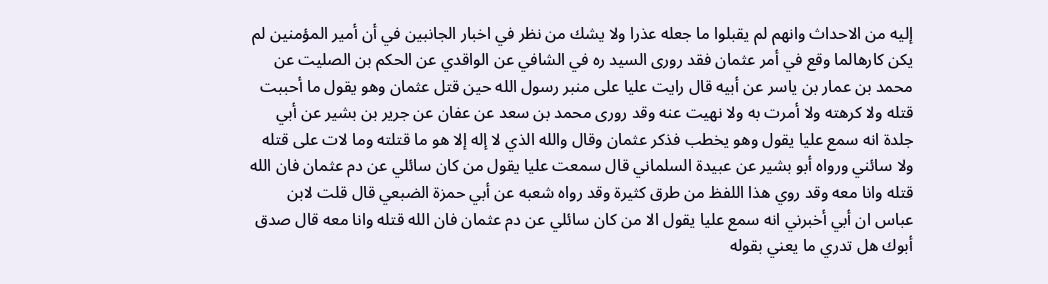إليه من الاحداث وانهم لم يقبلوا ما جعله عذرا ولا يشك من نظر في اخبار الجانبين في أن أمير المؤمنين لم يكن كارهالما وقع في أمر عثمان فقد رورى السيد ره في الشافي عن الواقدي عن الحكم بن الصليت عن محمد بن عمار بن ياسر عن أبيه قال رايت عليا على منبر رسول الله حين قتل عثمان وهو يقول ما أحببت قتله ولا كرهته ولا أمرت به ولا نهيت عنه وقد رورى محمد بن سعد عن عفان عن جرير بن بشير عن أبي جلدة انه سمع عليا يقول وهو يخطب فذكر عثمان وقال والله الذي لا إله إلا هو ما قتلته وما لات على قتله ولا سائني ورواه أبو بشير عن عبيدة السلماني قال سمعت عليا يقول من كان سائلي عن دم عثمان فان الله قتله وانا معه وقد روي هذا اللفظ من طرق كثيرة وقد رواه شعبه عن أبي حمزة الضبعي قال قلت لابن عباس ان أبي أخبرني انه سمع عليا يقول الا من كان سائلي عن دم عثمان فان الله قتله وانا معه قال صدق أبوك هل تدري ما يعني بقوله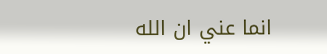انما عني ان الله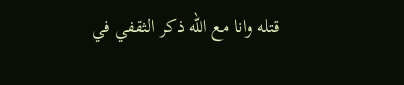قتله وانا مع الله ذكر الثقفي في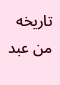تاريخه من عبد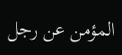المؤمن عن رجل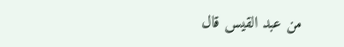من عبد القيس قال